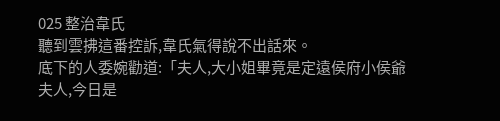025 整治韋氏
聽到雲拂這番控訴,韋氏氣得說不出話來。
底下的人委婉勸道:「夫人,大小姐畢竟是定遠侯府小侯爺夫人,今日是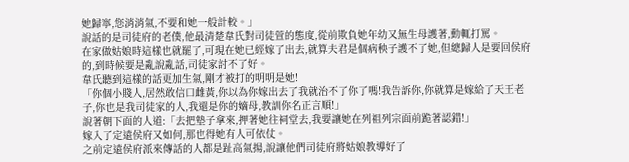她歸寧,您消消氣,不要和她一般計較。」
說話的是司徒府的老僕,他最清楚韋氏對司徒萱的態度,從前欺負她年幼又無生母護著,動輒打罵。
在家做姑娘時這樣也就罷了,可現在她已經嫁了出去,就算夫君是個病秧子護不了她,但總歸人是要回侯府的,到時候要是亂說亂話,司徒家討不了好。
韋氏聽到這樣的話更加生氣,剛才被打的明明是她!
「你個小賤人,居然敢信口雌黃,你以為你嫁出去了我就治不了你了嗎!我告訴你,你就算是嫁給了天王老子,你也是我司徒家的人,我還是你的嫡母,教訓你名正言順!」
說著朝下面的人道:「去把墊子拿來,押著她往祠堂去,我要讓她在列祖列宗面前跪著認錯!」
嫁入了定遠侯府又如何,那也得她有人可依仗。
之前定遠侯府派來傳話的人都是趾高氣揚,說讓他們司徒府將姑娘教導好了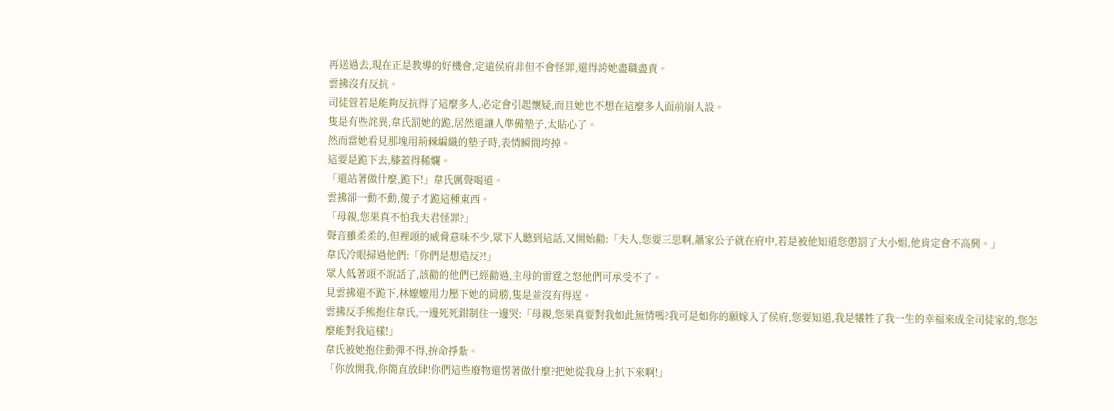再送過去,現在正是教導的好機會,定遠侯府非但不會怪罪,還得誇她盡職盡責。
雲拂沒有反抗。
司徒萱若是能夠反抗得了這麼多人,必定會引起懷疑,而且她也不想在這麼多人面前崩人設。
隻是有些詫異,韋氏罰她的跪,居然還讓人準備墊子,太貼心了。
然而當她看見那塊用荊棘編織的墊子時,表情瞬間垮掉。
這要是跪下去,膝蓋得稀爛。
「還站著做什麼,跪下!」韋氏厲聲喝道。
雲拂卻一動不動,傻子才跪這種東西。
「母親,您果真不怕我夫君怪罪?」
聲音雖柔柔的,但裡頭的威脅意味不少,眾下人聽到這話,又開始勸:「夫人,您要三思啊,蕭家公子就在府中,若是被他知道您懲罰了大小姐,他肯定會不高興。」
韋氏冷眼掃過他們:「你們是想造反?!」
眾人低著頭不說話了,該勸的他們已經勸過,主母的雷霆之怒他們可承受不了。
見雲拂還不跪下,林嬤嬤用力壓下她的肩膀,隻是並沒有得逞。
雲拂反手熊抱住韋氏,一邊死死鉗制住一邊哭:「母親,您果真要對我如此無情嗎?我可是如你的願嫁入了侯府,您要知道,我是犧牲了我一生的幸福來成全司徒家的,您怎麼能對我這樣!」
韋氏被她抱住動彈不得,拚命掙紮。
「你放開我,你簡直放肆!你們這些廢物還愣著做什麼?把她從我身上扒下來啊!」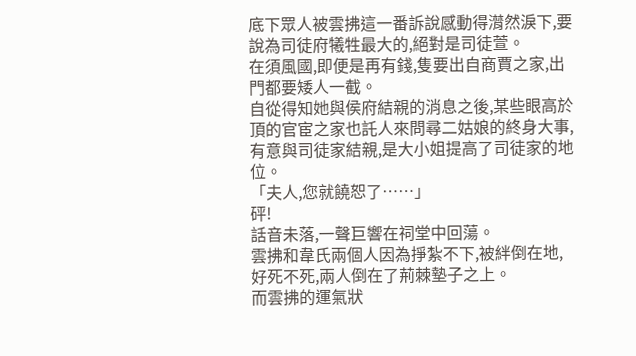底下眾人被雲拂這一番訴說感動得潸然淚下,要說為司徒府犧牲最大的,絕對是司徒萱。
在須風國,即便是再有錢,隻要出自商賈之家,出門都要矮人一截。
自從得知她與侯府結親的消息之後,某些眼高於頂的官宦之家也託人來問尋二姑娘的終身大事,有意與司徒家結親,是大小姐提高了司徒家的地位。
「夫人,您就饒恕了……」
砰!
話音未落,一聲巨響在祠堂中回蕩。
雲拂和韋氏兩個人因為掙紮不下,被絆倒在地,好死不死,兩人倒在了荊棘墊子之上。
而雲拂的運氣狀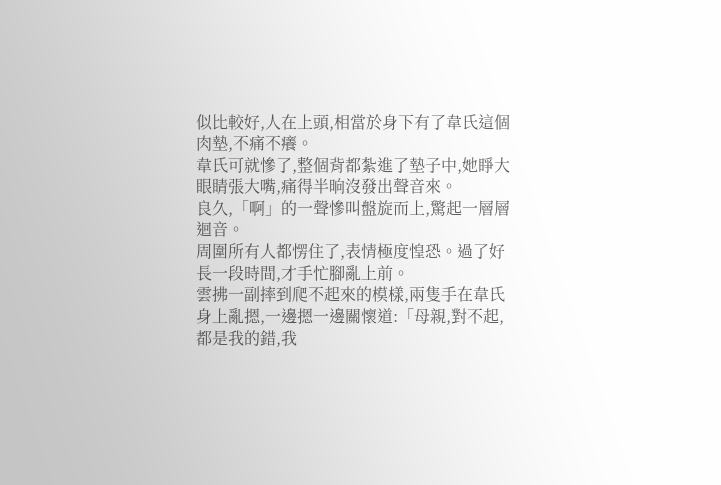似比較好,人在上頭,相當於身下有了韋氏這個肉墊,不痛不癢。
韋氏可就慘了,整個背都紮進了墊子中,她睜大眼睛張大嘴,痛得半晌沒發出聲音來。
良久,「啊」的一聲慘叫盤旋而上,驚起一層層迴音。
周圍所有人都愣住了,表情極度惶恐。過了好長一段時間,才手忙腳亂上前。
雲拂一副摔到爬不起來的模樣,兩隻手在韋氏身上亂摁,一邊摁一邊關懷道:「母親,對不起,都是我的錯,我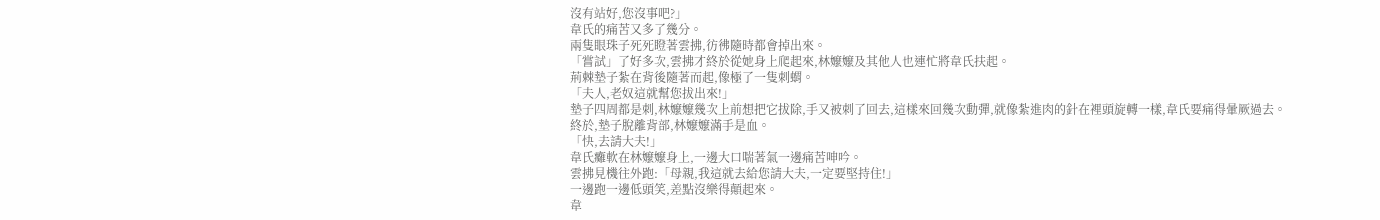沒有站好,您沒事吧?」
韋氏的痛苦又多了幾分。
兩隻眼珠子死死瞪著雲拂,彷彿隨時都會掉出來。
「嘗試」了好多次,雲拂才終於從她身上爬起來,林嬤嬤及其他人也連忙將韋氏扶起。
荊棘墊子紮在背後隨著而起,像極了一隻刺蝟。
「夫人,老奴這就幫您拔出來!」
墊子四周都是刺,林嬤嬤幾次上前想把它拔除,手又被刺了回去,這樣來回幾次動彈,就像紮進肉的針在裡頭旋轉一樣,韋氏要痛得暈厥過去。
終於,墊子脫離背部,林嬤嬤滿手是血。
「快,去請大夫!」
韋氏癱軟在林嬤嬤身上,一邊大口喘著氣一邊痛苦呻吟。
雲拂見機往外跑:「母親,我這就去給您請大夫,一定要堅持住!」
一邊跑一邊低頭笑,差點沒樂得顛起來。
韋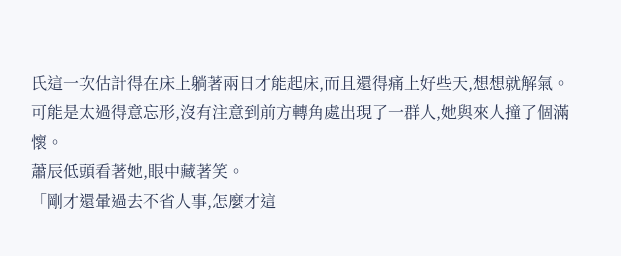氏這一次估計得在床上躺著兩日才能起床,而且還得痛上好些天,想想就解氣。
可能是太過得意忘形,沒有注意到前方轉角處出現了一群人,她與來人撞了個滿懷。
蕭辰低頭看著她,眼中藏著笑。
「剛才還暈過去不省人事,怎麼才這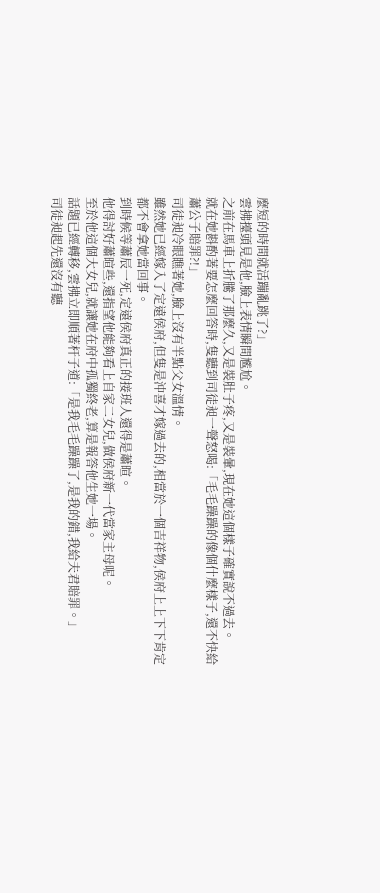麼短的時間就活蹦亂跳了?」
雲拂擡頭見是他,臉上表情瞬間尷尬。
之前在馬車上折騰了那麼久,又是裝肚子疼,又是裝暈,現在她這個樣子確實說不過去。
就在她斟酌著要怎麼回答時,隻聽到司徒昶一聲怒喝:「毛毛躁躁的像個什麼樣子,還不快給蕭公子賠罪?!」
司徒昶冷眼瞧著她,臉上沒有半點父女溫情。
雖然她已經嫁入了定遠侯府,但隻是沖喜才嫁過去的,相當於一個吉祥物,侯府上上下下肯定都不會拿她當回事。
到時候等蕭辰一死,定遠侯府真正的接班人還得是蕭暄。
他得討好蕭暄些,還指望他能夠看上自家二女兒,做侯府新一代當家主母呢。
至於他這個大女兒,就讓她在府中孤獨終老,算是報答他生她一場。
話題已經轉移,雲拂立即順著杆子道:「是我毛毛躁躁了,是我的錯,我給夫君賠罪。」
司徒昶起先還沒有聽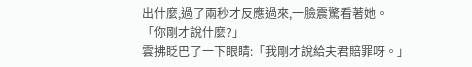出什麼,過了兩秒才反應過來,一臉震驚看著她。
「你剛才說什麼?」
雲拂眨巴了一下眼睛:「我剛才說給夫君賠罪呀。」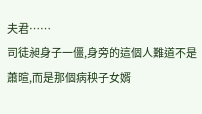夫君……
司徒昶身子一僵,身旁的這個人難道不是蕭暄,而是那個病秧子女婿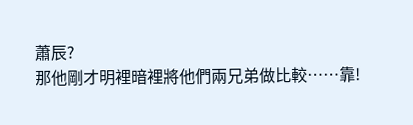蕭辰?
那他剛才明裡暗裡將他們兩兄弟做比較……靠!